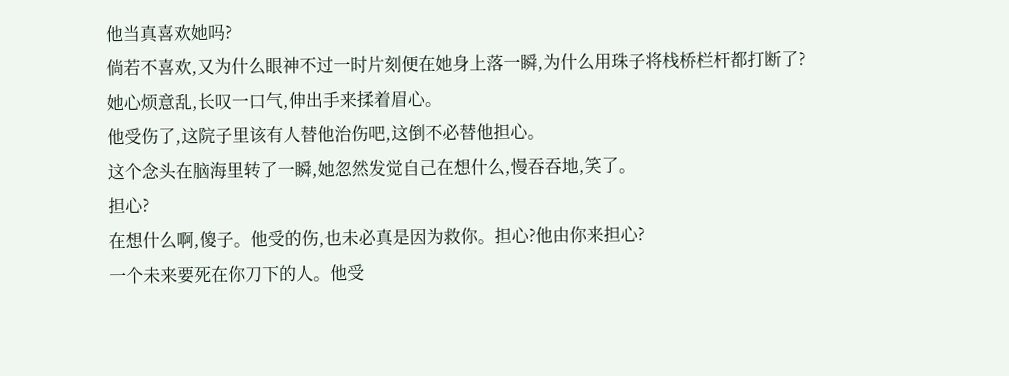他当真喜欢她吗?
倘若不喜欢,又为什么眼神不过一时片刻便在她身上落一瞬,为什么用珠子将栈桥栏杆都打断了?
她心烦意乱,长叹一口气,伸出手来揉着眉心。
他受伤了,这院子里该有人替他治伤吧,这倒不必替他担心。
这个念头在脑海里转了一瞬,她忽然发觉自己在想什么,慢吞吞地,笑了。
担心?
在想什么啊,傻子。他受的伤,也未必真是因为救你。担心?他由你来担心?
一个未来要死在你刀下的人。他受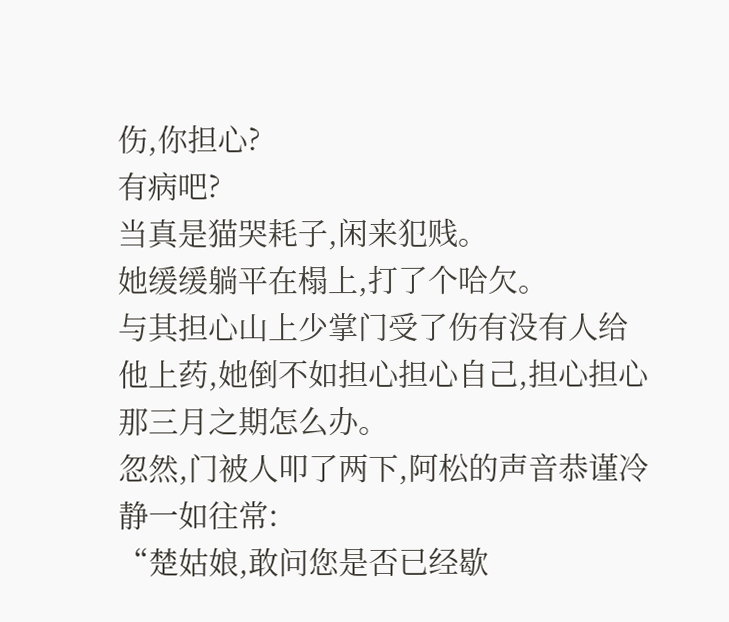伤,你担心?
有病吧?
当真是猫哭耗子,闲来犯贱。
她缓缓躺平在榻上,打了个哈欠。
与其担心山上少掌门受了伤有没有人给他上药,她倒不如担心担心自己,担心担心那三月之期怎么办。
忽然,门被人叩了两下,阿松的声音恭谨冷静一如往常:
“楚姑娘,敢问您是否已经歇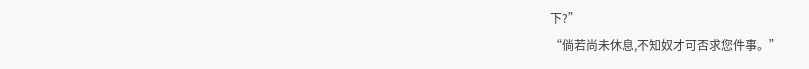下?”
“倘若尚未休息,不知奴才可否求您件事。”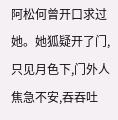阿松何曾开口求过她。她狐疑开了门,只见月色下,门外人焦急不安,吞吞吐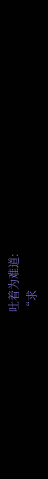吐着为难道:
“求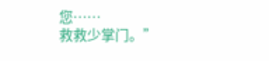您……
救救少掌门。”